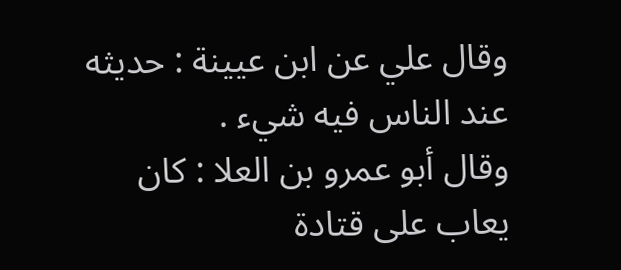وقال علي عن ابن عيينة : حديثه عند الناس فيه شيء .
وقال أبو عمرو بن العلا : كان يعاب على قتادة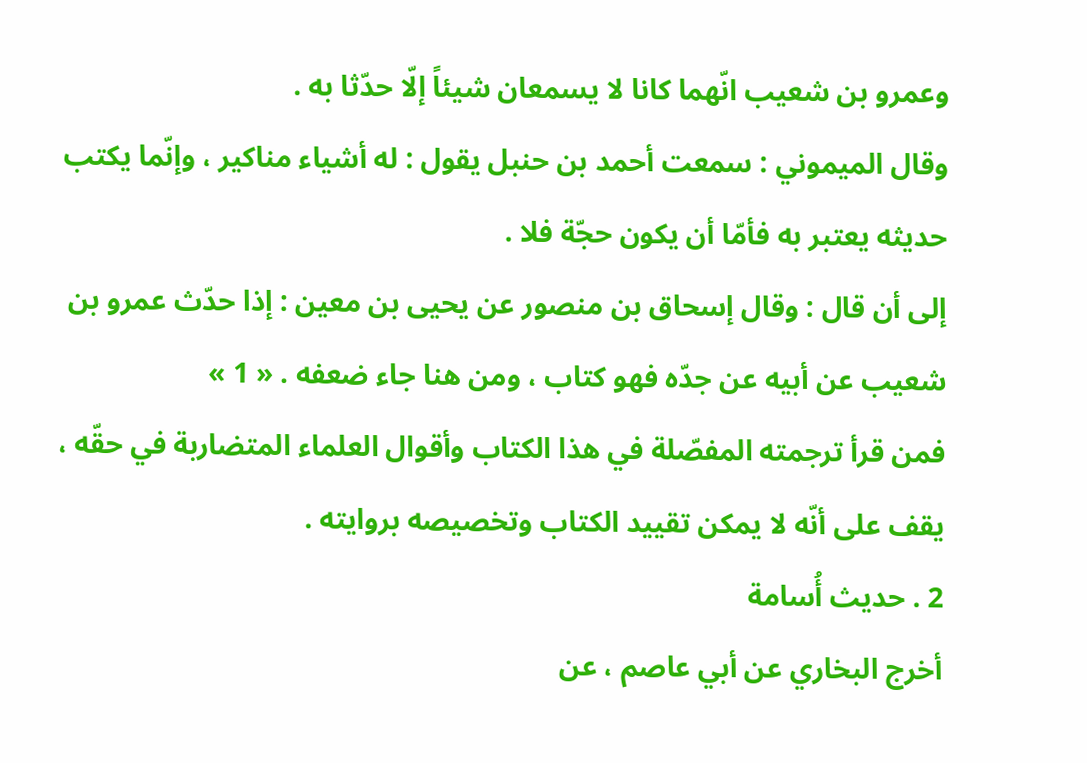وعمرو بن شعيب انّهما كانا لا يسمعان شيئاً إلّا حدّثا به .
وقال الميموني : سمعت أحمد بن حنبل يقول : له أشياء مناكير ، وإنّما يكتب حديثه يعتبر به فأمّا أن يكون حجّة فلا .
إلى أن قال : وقال إسحاق بن منصور عن يحيى بن معين : إذا حدّث عمرو بن شعيب عن أبيه عن جدّه فهو كتاب ، ومن هنا جاء ضعفه . « 1 »
فمن قرأ ترجمته المفصّلة في هذا الكتاب وأقوال العلماء المتضاربة في حقّه ، يقف على أنّه لا يمكن تقييد الكتاب وتخصيصه بروايته .
2 . حديث أُسامة
أخرج البخاري عن أبي عاصم ، عن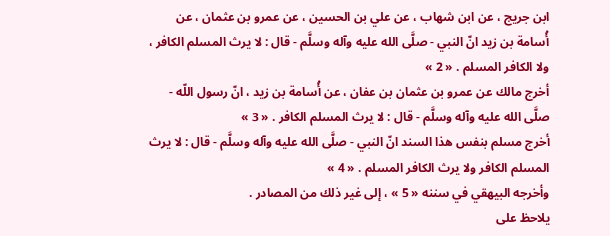ابن جريج ، عن ابن شهاب ، عن علي بن الحسين ، عن عمرو بن عثمان ، عن أُسامة بن زيد انّ النبي - صلَّى الله عليه وآله وسلَّم - قال : لا يرث المسلم الكافر ، ولا الكافر المسلم . « 2 »
أخرج مالك عن عمرو بن عثمان بن عفان ، عن أُسامة بن زيد ، انّ رسول اللّه - صلَّى الله عليه وآله وسلَّم - قال : لا يرث المسلم الكافر . « 3 »
أخرج مسلم بنفس هذا السند انّ النبي - صلَّى الله عليه وآله وسلَّم - قال : لا يرث المسلم الكافر ولا يرث الكافر المسلم . « 4 »
وأخرجه البيهقي في سننه « 5 » ، إلى غير ذلك من المصادر .
يلاحظ على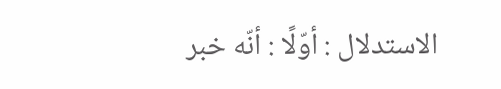الاستدلال : أوّلًا : أنّه خبر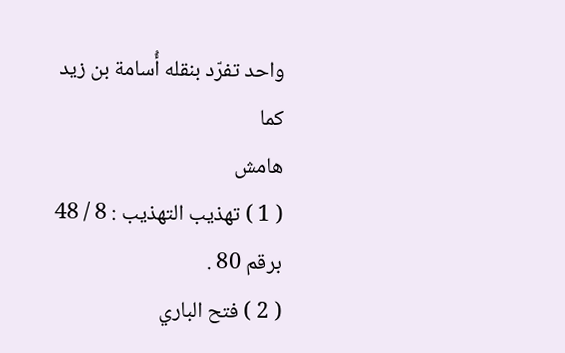واحد تفرّد بنقله أُسامة بن زيد كما
هامش
( 1 ) تهذيب التهذيب : 8 / 48 برقم 80 .
( 2 ) فتح الباري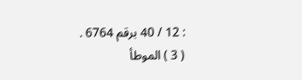: 12 / 40 برقم 6764 .
( 3 ) الموطأ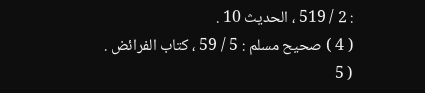: 2 / 519 ، الحديث 10 .
( 4 ) صحيح مسلم : 5 / 59 ، كتاب الفرائض .
( 5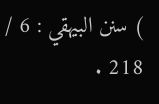) سنن البيهقي : 6 / 218 .